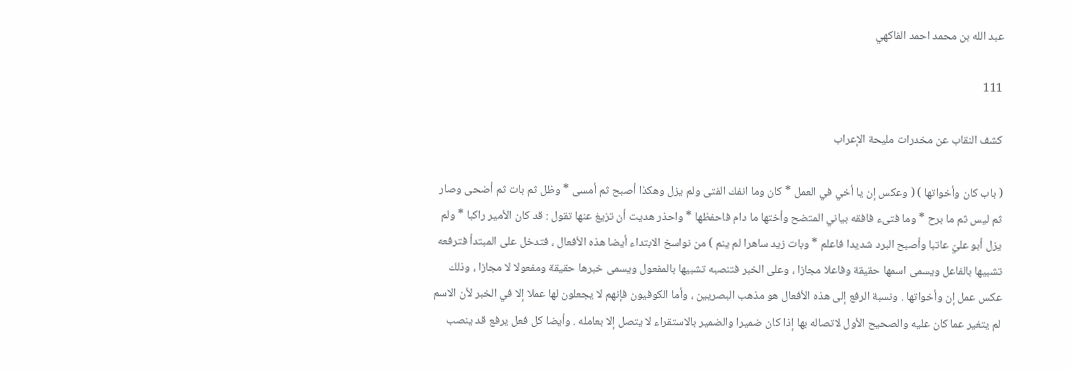عبد الله بن محمد احمد الفاكهي

111

كشف النقاب عن مخدرات مليحة الإعراب

( باب كان وأخواتها ) ( وعكس إن يا أخي في العمل * كان وما انفك الفتى ولم يزل وهكذا أصبح ثم أمسى * وظل ثم بات ثم أضحى وصار ثم ليس ثم ما برح * وما فتىء فافقه بياني المتضح وأختها ما دام فاحفظها * واحذر هديت أن تزيغ عنها تقول : قد كان الأمير راكبا * ولم يزل أبو عليّ عاتبا وأصبح البرد شديدا فاعلم * وبات زيد ساهرا لم ينم ) من نواسخ الابتداء أيضا هذه الأفعال ، فتدخل على المبتدأ فترفعه تشبيها بالفاعل ويسمى اسمها حقيقة وفاعلا مجازا ، وعلى الخبر فتنصبه تشبيها بالمفعول ويسمى خبرها حقيقة ومفعولا لا مجازا ، وذلك عكس عمل إن وأخواتها . ونسبة الرفع إلى هذه الأفعال هو مذهب البصريين ، وأما الكوفيون فإنهم لا يجعلون لها عملا إلا في الخبر لأن الاسم لم يتغير عما كان عليه والصحيح الأول لاتصاله بها إذا كان ضميرا والضمير بالاستقراء لا يتصل إلا بعامله . وأيضا كل فعل يرفع قد ينصب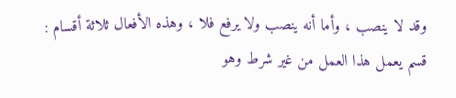وقد لا ينصب ، وأما أنه ينصب ولا يرفع فلا ، وهذه الأفعال ثلاثة أقسام : قسم يعمل هذا العمل من غير شرط وهو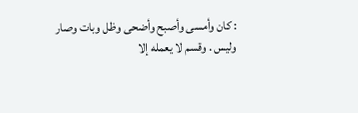: كان وأمسى وأصبح وأضحى وظل وبات وصار وليس . وقسم لا يعمله إلا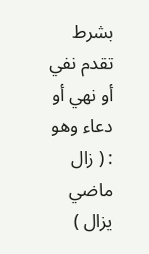بشرط تقدم نفي أو نهي أو دعاء وهو : ( زال ماضي يزال )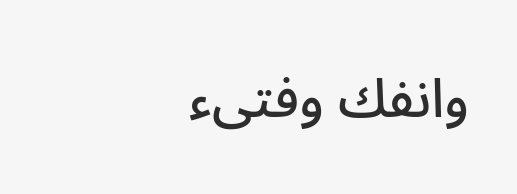وانفك وفتىء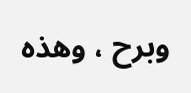وبرح ، وهذه